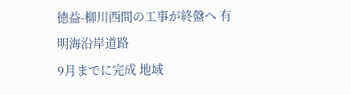徳益-柳川西間の工事が終盤へ 有明海沿岸道路
9月までに完成 地域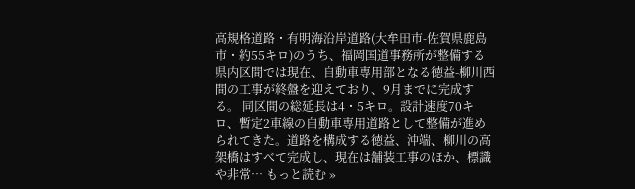高規格道路・有明海沿岸道路(大牟田市-佐賀県鹿島市・約55キロ)のうち、福岡国道事務所が整備する県内区間では現在、自動車専用部となる徳益-柳川西間の工事が終盤を迎えており、9月までに完成する。 同区間の総延長は4・5キロ。設計速度70キロ、暫定2車線の自動車専用道路として整備が進められてきた。道路を構成する徳益、沖端、柳川の高架橋はすべて完成し、現在は舗装工事のほか、標識や非常… もっと読む »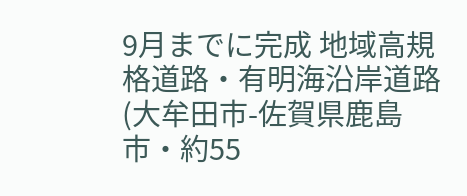9月までに完成 地域高規格道路・有明海沿岸道路(大牟田市-佐賀県鹿島市・約55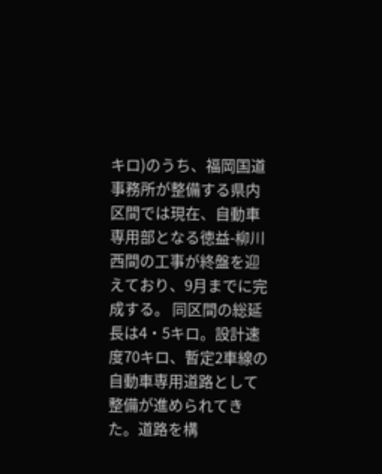キロ)のうち、福岡国道事務所が整備する県内区間では現在、自動車専用部となる徳益-柳川西間の工事が終盤を迎えており、9月までに完成する。 同区間の総延長は4・5キロ。設計速度70キロ、暫定2車線の自動車専用道路として整備が進められてきた。道路を構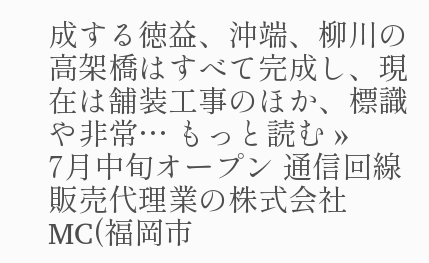成する徳益、沖端、柳川の高架橋はすべて完成し、現在は舗装工事のほか、標識や非常… もっと読む »
7月中旬オープン 通信回線販売代理業の株式会社MC(福岡市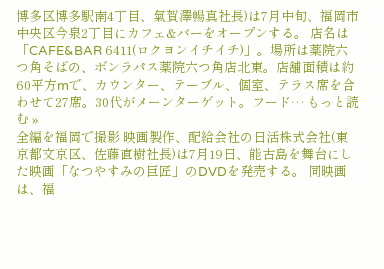博多区博多駅南4丁目、氣賀澤暢真社長)は7月中旬、福岡市中央区今泉2丁目にカフェ&バーをオープンする。 店名は「CAFE&BAR 6411(ロクヨンイチイチ)」。場所は薬院六つ角そばの、ボンラパス薬院六つ角店北東。店舗面積は約60平方mで、カウンター、テーブル、個室、テラス席を合わせて27席。30代がメーンターゲット。フード… もっと読む »
全編を福岡で撮影 映画製作、配給会社の日活株式会社(東京都文京区、佐藤直樹社長)は7月19日、能古島を舞台にした映画「なつやすみの巨匠」のDVDを発売する。 同映画は、福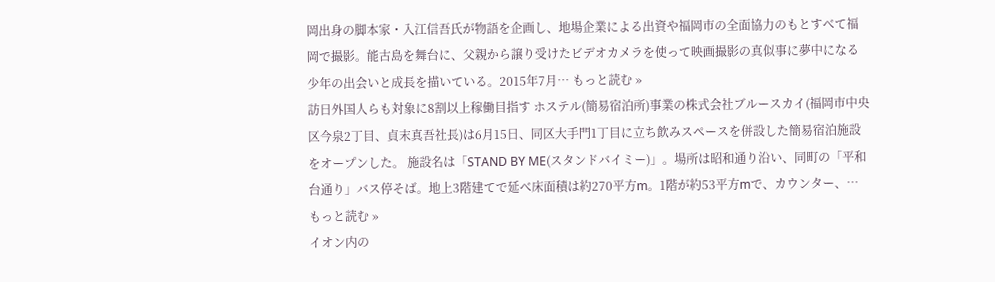岡出身の脚本家・入江信吾氏が物語を企画し、地場企業による出資や福岡市の全面協力のもとすべて福岡で撮影。能古島を舞台に、父親から譲り受けたビデオカメラを使って映画撮影の真似事に夢中になる少年の出会いと成長を描いている。2015年7月… もっと読む »
訪日外国人らも対象に8割以上稼働目指す ホステル(簡易宿泊所)事業の株式会社ブルースカイ(福岡市中央区今泉2丁目、貞末真吾社長)は6月15日、同区大手門1丁目に立ち飲みスペースを併設した簡易宿泊施設をオープンした。 施設名は「STAND BY ME(スタンドバイミー)」。場所は昭和通り沿い、同町の「平和台通り」バス停そば。地上3階建てで延べ床面積は約270平方m。1階が約53平方mで、カウンター、… もっと読む »
イオン内の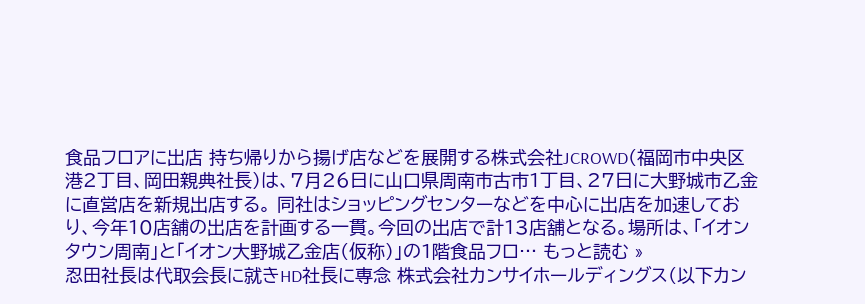食品フロアに出店 持ち帰りから揚げ店などを展開する株式会社JCROWD(福岡市中央区港2丁目、岡田親典社長)は、7月26日に山口県周南市古市1丁目、27日に大野城市乙金に直営店を新規出店する。 同社はショッピングセンターなどを中心に出店を加速しており、今年10店舗の出店を計画する一貫。今回の出店で計13店舗となる。場所は、「イオンタウン周南」と「イオン大野城乙金店(仮称)」の1階食品フロ… もっと読む »
忍田社長は代取会長に就きHD社長に専念 株式会社カンサイホールディングス(以下カン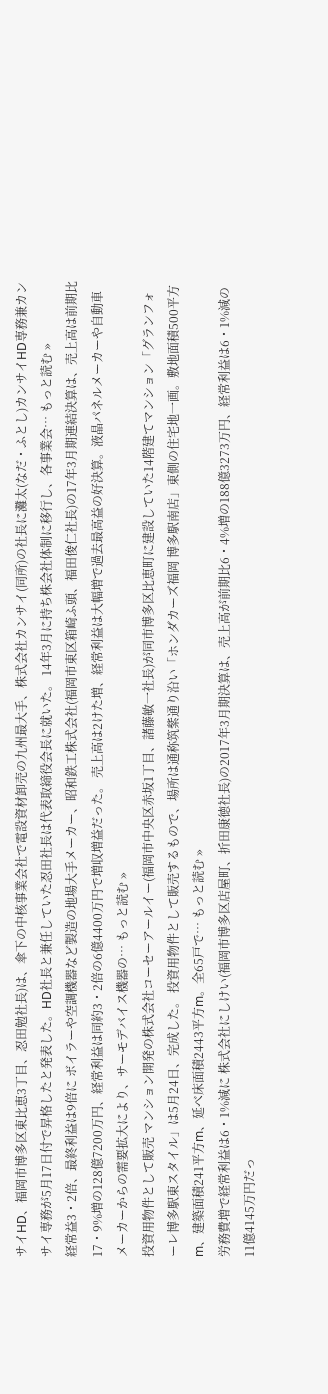サイHD、福岡市博多区東比恵3丁目、忍田勉社長)は、傘下の中核事業会社で電設資材卸売の九州最大手、株式会社カンサイ(同所)の社長に灘太(なだ・ふとし)カンサイHD専務兼カンサイ専務が5月17日付で昇格したと発表した。HD社長と兼任していた忍田社長は代表取締役会長に就いた。 14年3月に持ち株会社体制に移行し、各事業会… もっと読む »
経常益3・2倍、最終利益は9倍に ボイラーや空調機器など製造の地場大手メーカー、昭和鉄工株式会社(福岡市東区箱崎ふ頭、福田俊仁社長)の17年3月期連結決算は、売上高は前期比17・9%増の128億7200万円、経常利益は同約3・2倍の6億4400万円で増収増益だった。 売上高は2けた増、経常利益は大幅増で過去最高益の好決算。液晶パネルメーカーや自動車メーカーからの需要拡大により、サーモデバイス機器の… もっと読む »
投資用物件として販売 マンション開発の株式会社コーセーアールイー(福岡市中央区赤坂1丁目、諸藤敏一社長)が同市博多区比恵町に建設していた14階建てマンション「グランフォーレ博多駅東スタイル」は5月24日、完成した。 投資用物件として販売するもので、場所は通称筑紫通り沿い「ホンダカーズ福岡 博多駅南店」東側の住宅地一画。敷地面積500平方m、建築面積241平方m、延べ床面積2443平方m。全65戸で… もっと読む »
労務費増で経常利益は6・1%減に 株式会社にしけい(福岡市博多区店屋町、折田康徳社長)の2017年3月期決算は、売上高が前期比6・4%増の188億3273万円、経常利益は6・1%減の11億4145万円だっ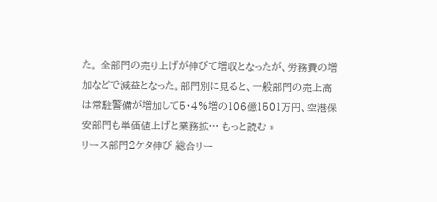た。 全部門の売り上げが伸びて増収となったが、労務費の増加などで減益となった。部門別に見ると、一般部門の売上高は常駐警備が増加して5・4%増の106億1501万円、空港保安部門も単価値上げと業務拡… もっと読む »
リース部門2ケタ伸び 総合リー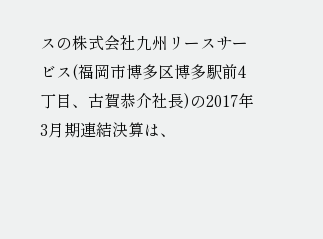スの株式会社九州リースサービス(福岡市博多区博多駅前4丁目、古賀恭介社長)の2017年3月期連結決算は、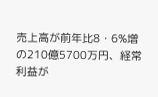売上高が前年比8・6%増の210億5700万円、経常利益が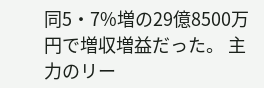同5・7%増の29億8500万円で増収増益だった。 主力のリー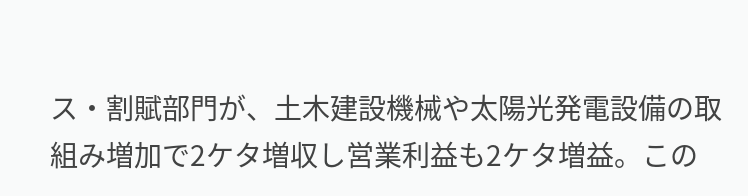ス・割賦部門が、土木建設機械や太陽光発電設備の取組み増加で2ケタ増収し営業利益も2ケタ増益。この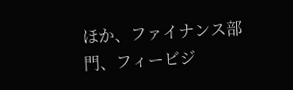ほか、ファイナンス部門、フィービジ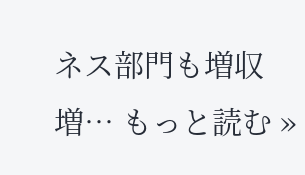ネス部門も増収増… もっと読む »